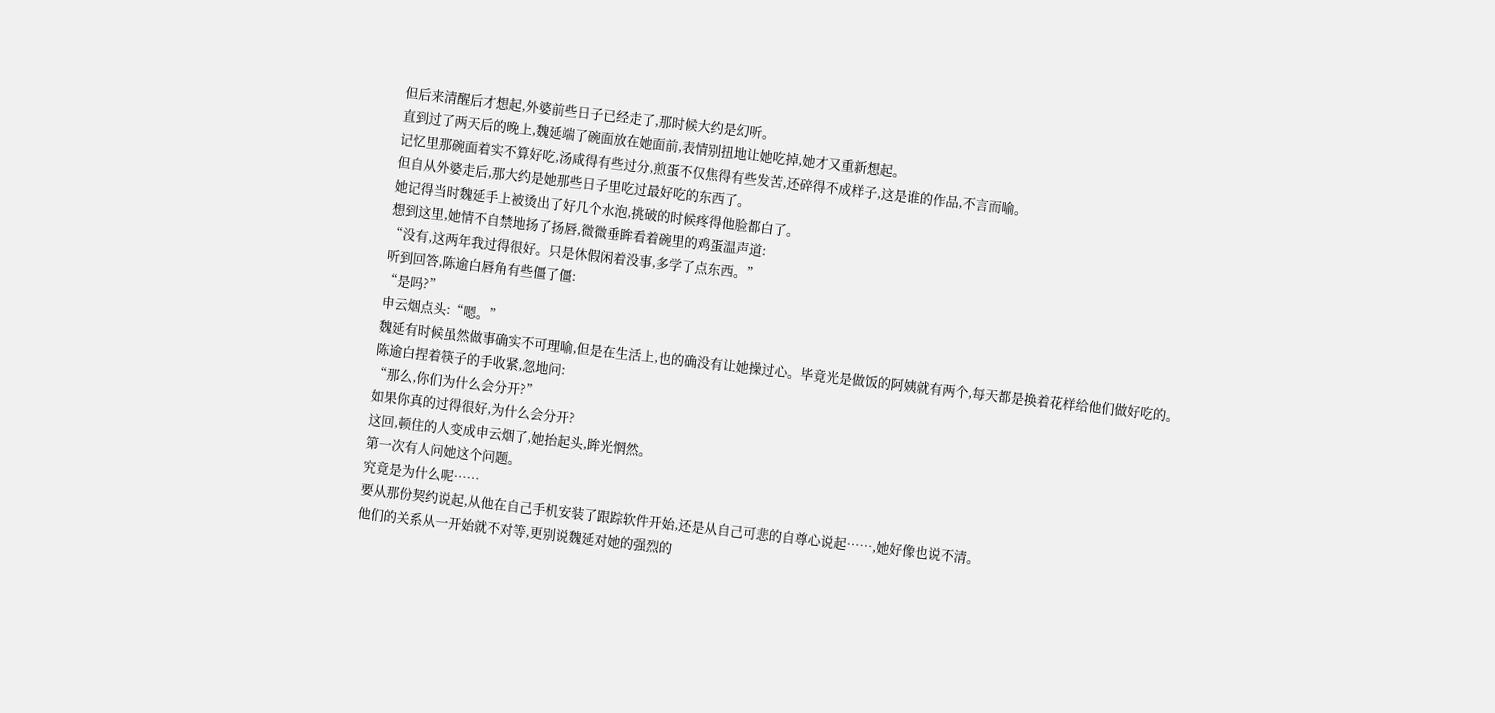但后来清醒后才想起,外婆前些日子已经走了,那时候大约是幻听。
直到过了两天后的晚上,魏延端了碗面放在她面前,表情别扭地让她吃掉,她才又重新想起。
记忆里那碗面着实不算好吃,汤咸得有些过分,煎蛋不仅焦得有些发苦,还碎得不成样子,这是谁的作品,不言而喻。
但自从外婆走后,那大约是她那些日子里吃过最好吃的东西了。
她记得当时魏延手上被烫出了好几个水泡,挑破的时候疼得他脸都白了。
想到这里,她情不自禁地扬了扬唇,微微垂眸看着碗里的鸡蛋温声道:
“没有,这两年我过得很好。只是休假闲着没事,多学了点东西。”
听到回答,陈逾白唇角有些僵了僵:
“是吗?”
申云烟点头:“嗯。”
魏延有时候虽然做事确实不可理喻,但是在生活上,也的确没有让她操过心。毕竟光是做饭的阿姨就有两个,每天都是换着花样给他们做好吃的。
陈逾白捏着筷子的手收紧,忽地问:
“那么,你们为什么会分开?”
如果你真的过得很好,为什么会分开?
这回,顿住的人变成申云烟了,她抬起头,眸光惘然。
第一次有人问她这个问题。
究竟是为什么呢……
要从那份契约说起,从他在自己手机安装了跟踪软件开始,还是从自己可悲的自尊心说起……,她好像也说不清。
他们的关系从一开始就不对等,更别说魏延对她的强烈的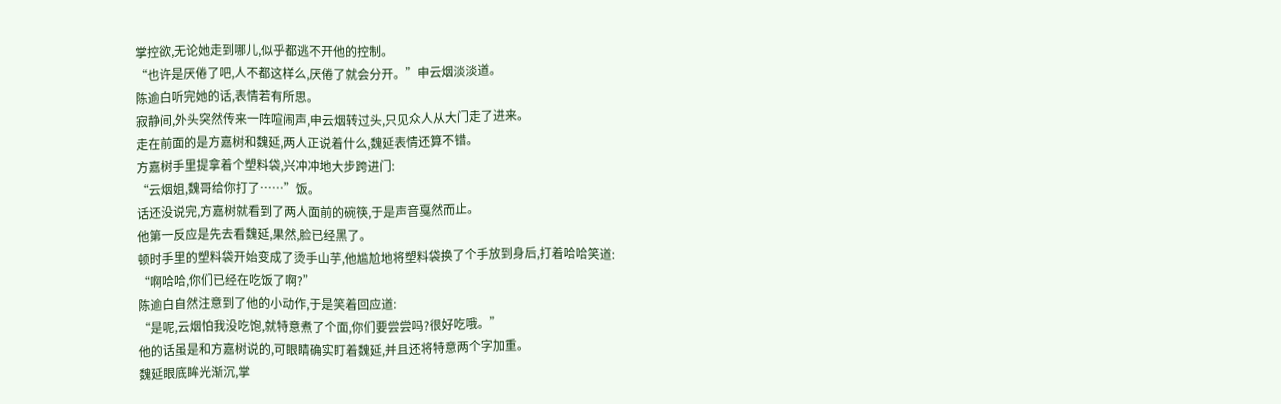掌控欲,无论她走到哪儿,似乎都逃不开他的控制。
“也许是厌倦了吧,人不都这样么,厌倦了就会分开。”申云烟淡淡道。
陈逾白听完她的话,表情若有所思。
寂静间,外头突然传来一阵喧闹声,申云烟转过头,只见众人从大门走了进来。
走在前面的是方嘉树和魏延,两人正说着什么,魏延表情还算不错。
方嘉树手里提拿着个塑料袋,兴冲冲地大步跨进门:
“云烟姐,魏哥给你打了……”饭。
话还没说完,方嘉树就看到了两人面前的碗筷,于是声音戛然而止。
他第一反应是先去看魏延,果然,脸已经黑了。
顿时手里的塑料袋开始变成了烫手山芋,他尴尬地将塑料袋换了个手放到身后,打着哈哈笑道:
“啊哈哈,你们已经在吃饭了啊?”
陈逾白自然注意到了他的小动作,于是笑着回应道:
“是呢,云烟怕我没吃饱,就特意煮了个面,你们要尝尝吗?很好吃哦。”
他的话虽是和方嘉树说的,可眼睛确实盯着魏延,并且还将特意两个字加重。
魏延眼底眸光渐沉,掌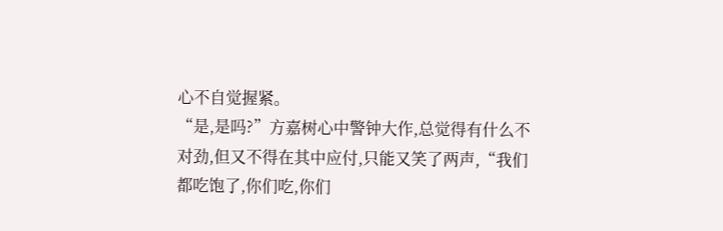心不自觉握紧。
“是,是吗?”方嘉树心中警钟大作,总觉得有什么不对劲,但又不得在其中应付,只能又笑了两声,“我们都吃饱了,你们吃,你们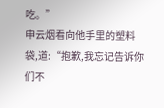吃。”
申云烟看向他手里的塑料袋,道:“抱歉,我忘记告诉你们不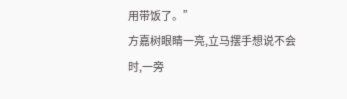用带饭了。”
方嘉树眼睛一亮,立马摆手想说不会时,一旁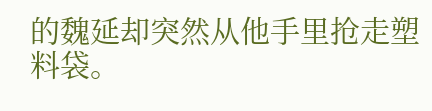的魏延却突然从他手里抢走塑料袋。